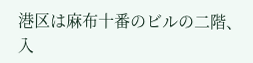港区は麻布十番のビルの二階、入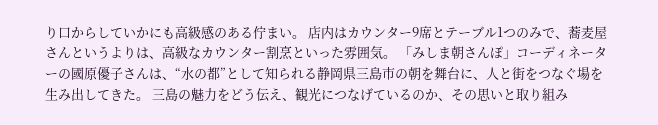り口からしていかにも高級感のある佇まい。 店内はカウンター9席とテーブル1つのみで、蕎麦屋さんというよりは、高級なカウンター割烹といった雰囲気。 「みしま朝さんぽ」コーディネーターの國原優子さんは、“水の都”として知られる静岡県三島市の朝を舞台に、人と街をつなぐ場を生み出してきた。 三島の魅力をどう伝え、観光につなげているのか、その思いと取り組み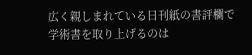広く親しまれている日刊紙の書評欄で学術書を取り上げるのは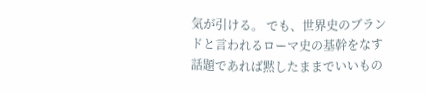気が引ける。 でも、世界史のブランドと言われるローマ史の基幹をなす話題であれば黙したままでいいもの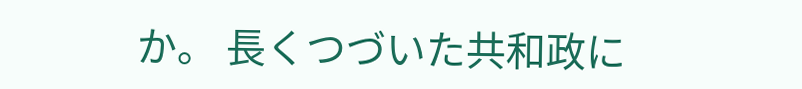か。 長くつづいた共和政に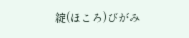綻(ほころ)びがみ